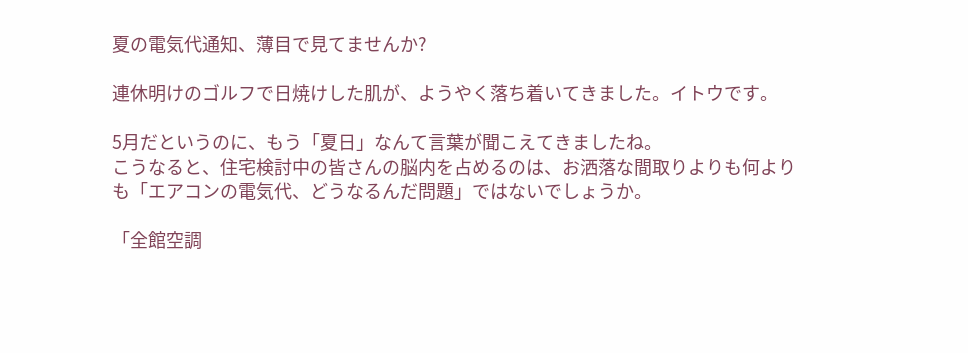夏の電気代通知、薄目で見てませんか?

連休明けのゴルフで日焼けした肌が、ようやく落ち着いてきました。イトウです。

5月だというのに、もう「夏日」なんて言葉が聞こえてきましたね。
こうなると、住宅検討中の皆さんの脳内を占めるのは、お洒落な間取りよりも何よりも「エアコンの電気代、どうなるんだ問題」ではないでしょうか。

「全館空調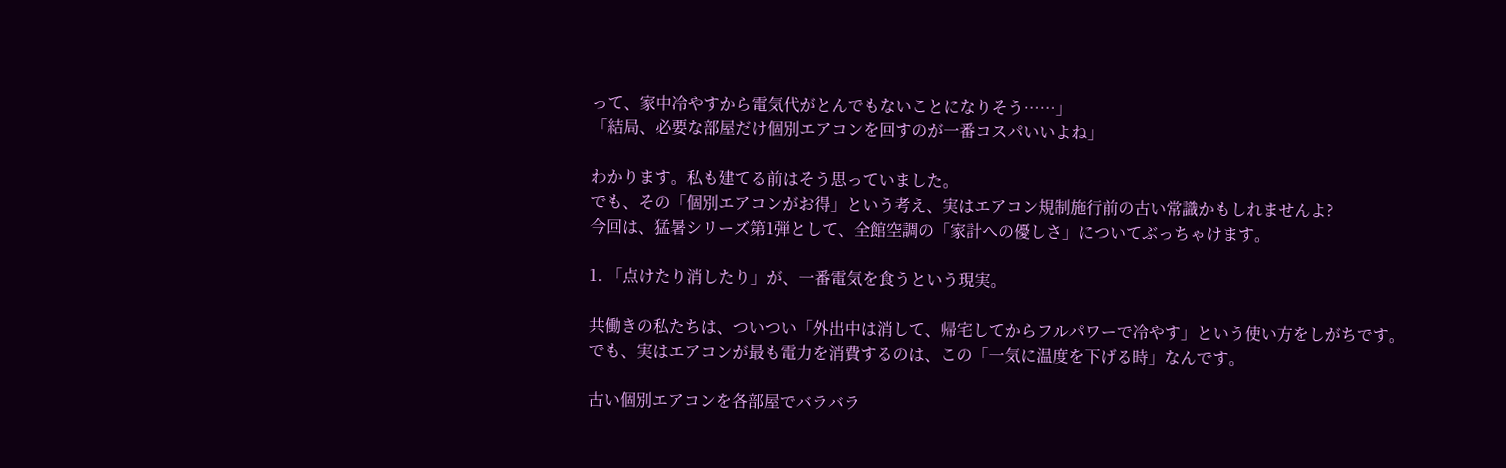って、家中冷やすから電気代がとんでもないことになりそう……」
「結局、必要な部屋だけ個別エアコンを回すのが一番コスパいいよね」

わかります。私も建てる前はそう思っていました。
でも、その「個別エアコンがお得」という考え、実はエアコン規制施行前の古い常識かもしれませんよ?
今回は、猛暑シリーズ第1弾として、全館空調の「家計への優しさ」についてぶっちゃけます。

1. 「点けたり消したり」が、一番電気を食うという現実。

共働きの私たちは、ついつい「外出中は消して、帰宅してからフルパワーで冷やす」という使い方をしがちです。
でも、実はエアコンが最も電力を消費するのは、この「一気に温度を下げる時」なんです。

古い個別エアコンを各部屋でバラバラ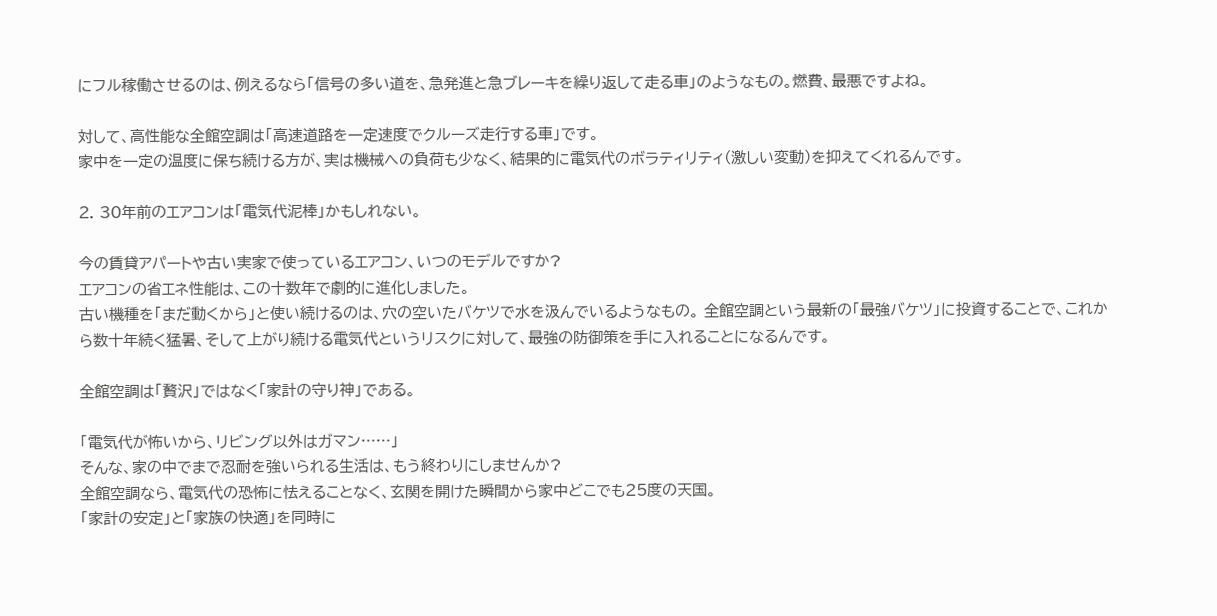にフル稼働させるのは、例えるなら「信号の多い道を、急発進と急ブレーキを繰り返して走る車」のようなもの。燃費、最悪ですよね。

対して、高性能な全館空調は「高速道路を一定速度でクルーズ走行する車」です。
家中を一定の温度に保ち続ける方が、実は機械への負荷も少なく、結果的に電気代のボラティリティ(激しい変動)を抑えてくれるんです。

2. 30年前のエアコンは「電気代泥棒」かもしれない。

今の賃貸アパートや古い実家で使っているエアコン、いつのモデルですか?
エアコンの省エネ性能は、この十数年で劇的に進化しました。
古い機種を「まだ動くから」と使い続けるのは、穴の空いたバケツで水を汲んでいるようなもの。 全館空調という最新の「最強バケツ」に投資することで、これから数十年続く猛暑、そして上がり続ける電気代というリスクに対して、最強の防御策を手に入れることになるんです。

全館空調は「贅沢」ではなく「家計の守り神」である。

「電気代が怖いから、リビング以外はガマン……」
そんな、家の中でまで忍耐を強いられる生活は、もう終わりにしませんか?
全館空調なら、電気代の恐怖に怯えることなく、玄関を開けた瞬間から家中どこでも25度の天国。
「家計の安定」と「家族の快適」を同時に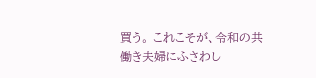買う。 これこそが、令和の共働き夫婦にふさわし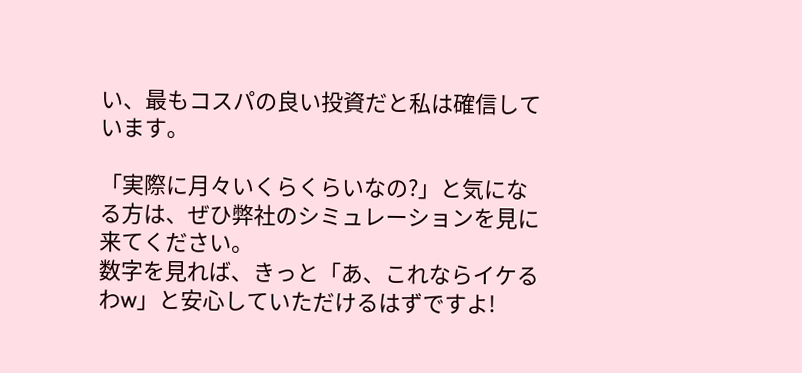い、最もコスパの良い投資だと私は確信しています。

「実際に月々いくらくらいなの?」と気になる方は、ぜひ弊社のシミュレーションを見に来てください。
数字を見れば、きっと「あ、これならイケるわw」と安心していただけるはずですよ!